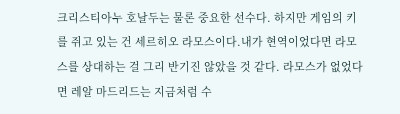크리스티아누 호날두는 물론 중요한 선수다. 하지만 게임의 키를 쥐고 있는 건 세르히오 라모스이다.내가 현역이었다면 라모스를 상대하는 걸 그리 반기진 않았을 것 같다. 라모스가 없었다면 레알 마드리드는 지금처럼 수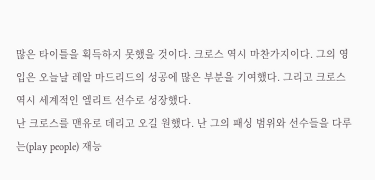많은 타이틀을 획득하지 못했을 것이다. 크로스 역시 마찬가지이다. 그의 영입은 오늘날 레알 마드리드의 성공에 많은 부분을 기여했다. 그리고 크로스 역시 세계적인 엘리트 선수로 성장했다.
난 크로스를 맨유로 데리고 오길 원했다. 난 그의 패싱 범위와 선수들을 다루는(play people) 재능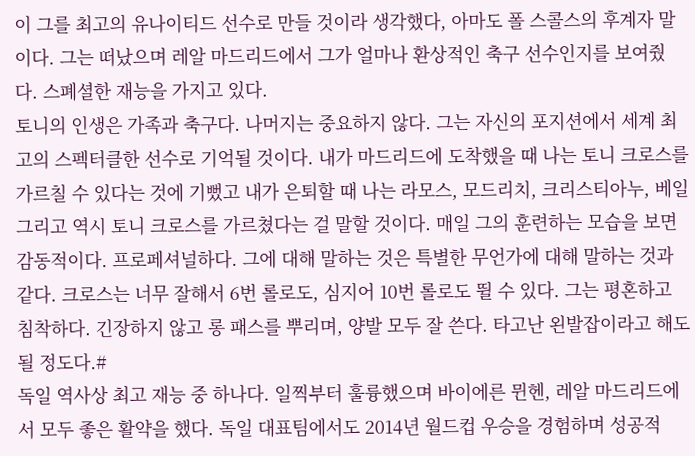이 그를 최고의 유나이티드 선수로 만들 것이라 생각했다, 아마도 폴 스콜스의 후계자 말이다. 그는 떠났으며 레알 마드리드에서 그가 얼마나 환상적인 축구 선수인지를 보여줬다. 스폐셜한 재능을 가지고 있다.
토니의 인생은 가족과 축구다. 나머지는 중요하지 않다. 그는 자신의 포지션에서 세계 최고의 스펙터클한 선수로 기억될 것이다. 내가 마드리드에 도착했을 때 나는 토니 크로스를 가르칠 수 있다는 것에 기뻤고 내가 은퇴할 때 나는 라모스, 모드리치, 크리스티아누, 베일 그리고 역시 토니 크로스를 가르쳤다는 걸 말할 것이다. 매일 그의 훈련하는 모습을 보면 감동적이다. 프로페셔널하다. 그에 대해 말하는 것은 특별한 무언가에 대해 말하는 것과 같다. 크로스는 너무 잘해서 6번 롤로도, 심지어 10번 롤로도 뛸 수 있다. 그는 평혼하고 침착하다. 긴장하지 않고 롱 패스를 뿌리며, 양발 모두 잘 쓴다. 타고난 왼발잡이라고 해도 될 정도다.#
독일 역사상 최고 재능 중 하나다. 일찍부터 훌륭했으며 바이에른 뮌헨, 레알 마드리드에서 모두 좋은 활약을 했다. 독일 대표팀에서도 2014년 월드컵 우승을 경험하며 성공적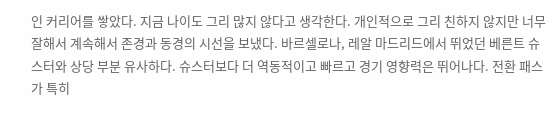인 커리어를 쌓았다. 지금 나이도 그리 많지 않다고 생각한다. 개인적으로 그리 친하지 않지만 너무 잘해서 계속해서 존경과 동경의 시선을 보냈다. 바르셀로나, 레알 마드리드에서 뛰었던 베른트 슈스터와 상당 부분 유사하다. 슈스터보다 더 역동적이고 빠르고 경기 영향력은 뛰어나다. 전환 패스가 특히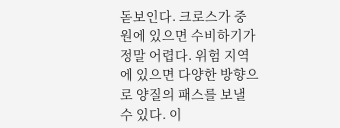돋보인다. 크로스가 중원에 있으면 수비하기가 정말 어렵다. 위험 지역에 있으면 다양한 방향으로 양질의 패스를 보낼 수 있다. 이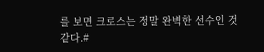를 보면 크로스는 정말 완벽한 선수인 것 같다.#